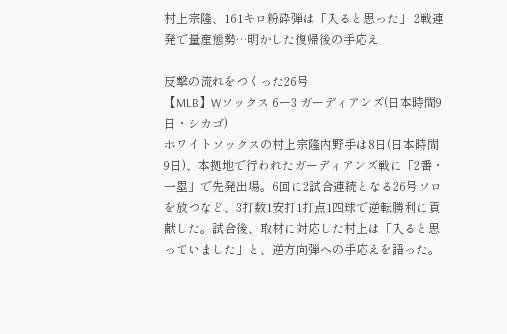村上宗隆、161キロ粉砕弾は「入ると思った」 2戦連発で量産態勢…明かした復帰後の手応え

反撃の流れをつくった26号
【MLB】Wソックス 6ー3 ガーディアンズ(日本時間9日・シカゴ)
ホワイトソックスの村上宗隆内野手は8日(日本時間9日)、本拠地で行われたガーディアンズ戦に「2番・一塁」で先発出場。6回に2試合連続となる26号ソロを放つなど、3打数1安打1打点1四球で逆転勝利に貢献した。試合後、取材に対応した村上は「入ると思っていました」と、逆方向弾への手応えを語った。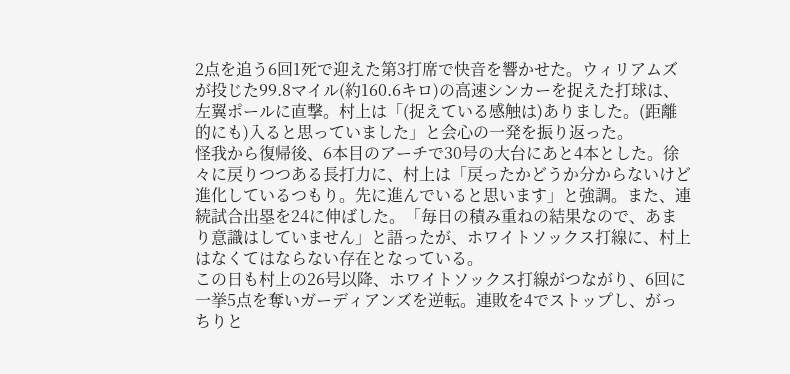2点を追う6回1死で迎えた第3打席で快音を響かせた。ウィリアムズが投じた99.8マイル(約160.6キロ)の高速シンカーを捉えた打球は、左翼ポールに直撃。村上は「(捉えている感触は)ありました。(距離的にも)入ると思っていました」と会心の一発を振り返った。
怪我から復帰後、6本目のアーチで30号の大台にあと4本とした。徐々に戻りつつある長打力に、村上は「戻ったかどうか分からないけど進化しているつもり。先に進んでいると思います」と強調。また、連続試合出塁を24に伸ばした。「毎日の積み重ねの結果なので、あまり意識はしていません」と語ったが、ホワイトソックス打線に、村上はなくてはならない存在となっている。
この日も村上の26号以降、ホワイトソックス打線がつながり、6回に一挙5点を奪いガーディアンズを逆転。連敗を4でストップし、がっちりと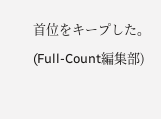首位をキープした。
(Full-Count編集部)